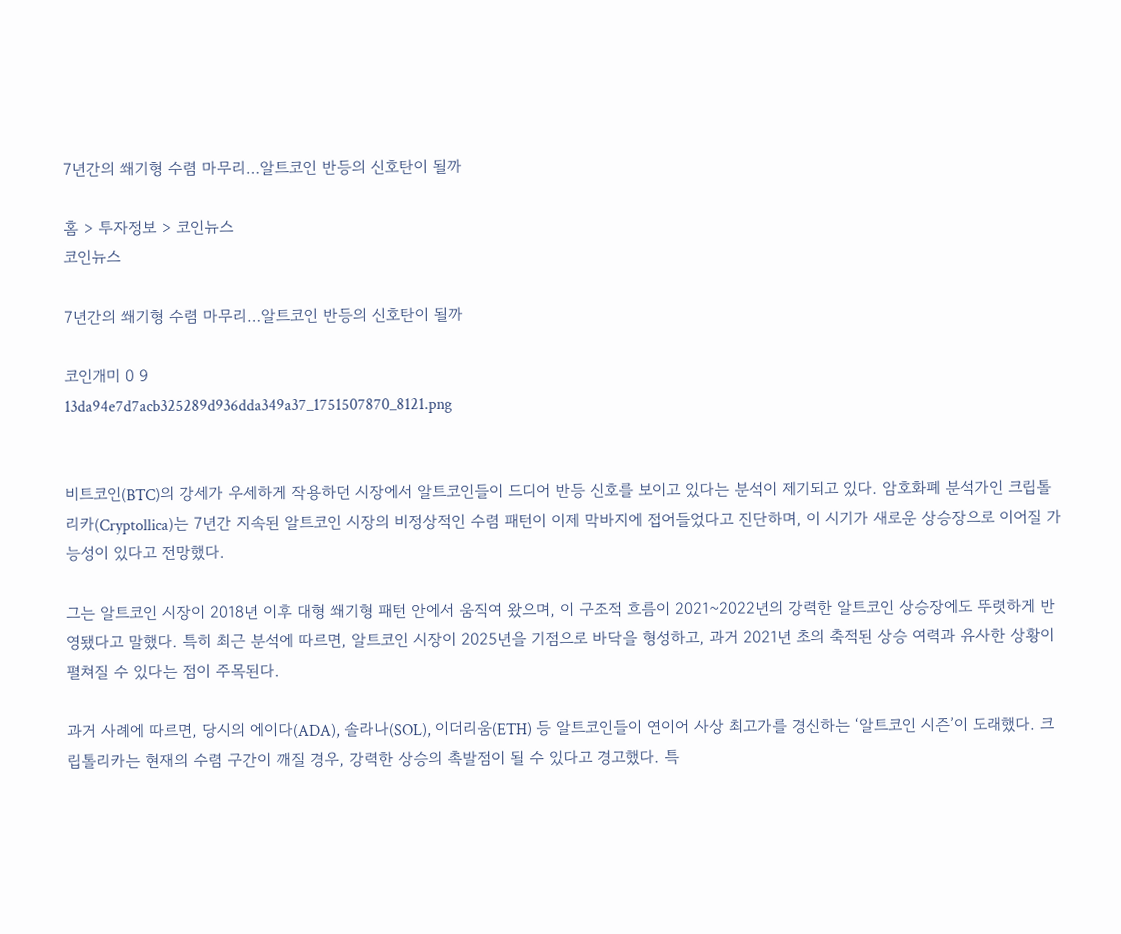7년간의 쐐기형 수렴 마무리…알트코인 반등의 신호탄이 될까

홈 > 투자정보 > 코인뉴스
코인뉴스

7년간의 쐐기형 수렴 마무리…알트코인 반등의 신호탄이 될까

코인개미 0 9
13da94e7d7acb325289d936dda349a37_1751507870_8121.png


비트코인(BTC)의 강세가 우세하게 작용하던 시장에서 알트코인들이 드디어 반등 신호를 보이고 있다는 분석이 제기되고 있다. 암호화폐 분석가인 크립톨리카(Cryptollica)는 7년간 지속된 알트코인 시장의 비정상적인 수렴 패턴이 이제 막바지에 접어들었다고 진단하며, 이 시기가 새로운 상승장으로 이어질 가능성이 있다고 전망했다.

그는 알트코인 시장이 2018년 이후 대형 쐐기형 패턴 안에서 움직여 왔으며, 이 구조적 흐름이 2021~2022년의 강력한 알트코인 상승장에도 뚜렷하게 반영됐다고 말했다. 특히 최근 분석에 따르면, 알트코인 시장이 2025년을 기점으로 바닥을 형성하고, 과거 2021년 초의 축적된 상승 여력과 유사한 상황이 펼쳐질 수 있다는 점이 주목된다.

과거 사례에 따르면, 당시의 에이다(ADA), 솔라나(SOL), 이더리움(ETH) 등 알트코인들이 연이어 사상 최고가를 경신하는 ‘알트코인 시즌’이 도래했다. 크립톨리카는 현재의 수렴 구간이 깨질 경우, 강력한 상승의 촉발점이 될 수 있다고 경고했다. 특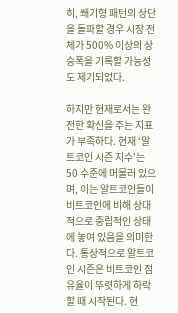히, 쐐기형 패턴의 상단을 돌파할 경우 시장 전체가 500% 이상의 상승폭을 기록할 가능성도 제기되었다.

하지만 현재로서는 완전한 확신을 주는 지표가 부족하다. 현재 ‘알트코인 시즌 지수’는 50 수준에 머물러 있으며, 이는 알트코인들이 비트코인에 비해 상대적으로 중립적인 상태에 놓여 있음을 의미한다. 통상적으로 알트코인 시즌은 비트코인 점유율이 뚜렷하게 하락할 때 시작된다. 현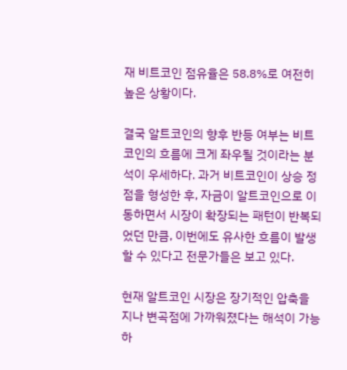재 비트코인 점유율은 58.8%로 여전히 높은 상황이다.

결국 알트코인의 향후 반등 여부는 비트코인의 흐름에 크게 좌우될 것이라는 분석이 우세하다. 과거 비트코인이 상승 정점을 형성한 후, 자금이 알트코인으로 이동하면서 시장이 확장되는 패턴이 반복되었던 만큼, 이번에도 유사한 흐름이 발생할 수 있다고 전문가들은 보고 있다.

현재 알트코인 시장은 장기적인 압축을 지나 변곡점에 가까워졌다는 해석이 가능하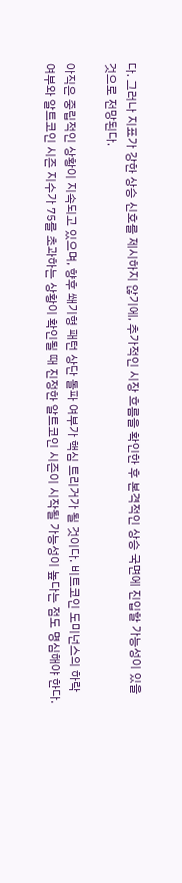다. 그러나 지표가 강한 상승 신호를 제시하지 않기에, 추가적인 시장 흐름을 확인한 후 본격적인 상승 국면에 진입할 가능성이 있을 것으로 전망된다.

아직은 중립적인 상황이 지속되고 있으며, 향후 쐐기형 패턴 상단 돌파 여부가 핵심 트리거가 될 것이다. 비트코인 도미넌스의 하락 여부와 알트코인 시즌 지수가 75를 초과하는 상황이 확인될 때 진정한 알트코인 시즌이 시작될 가능성이 높다는 점도 명심해야 한다.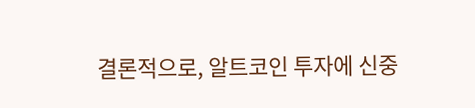결론적으로, 알트코인 투자에 신중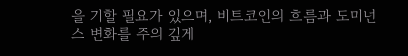을 기할 필요가 있으며, 비트코인의 흐름과 도미넌스 변화를 주의 깊게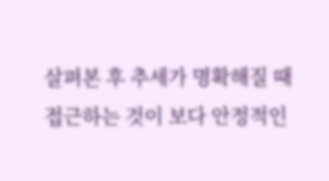살펴본 후 추세가 명확해질 때 접근하는 것이 보다 안정적인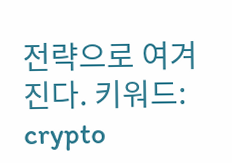전략으로 여겨진다. 키워드: crypto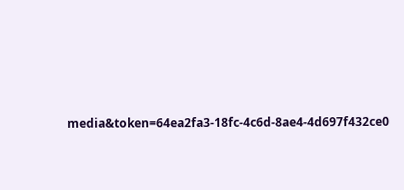media&token=64ea2fa3-18fc-4c6d-8ae4-4d697f432ce0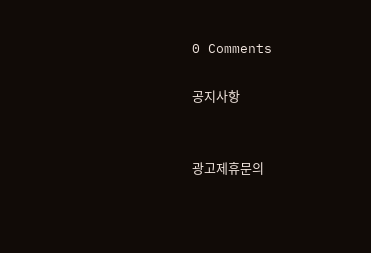0 Comments

공지사항


광고제휴문의